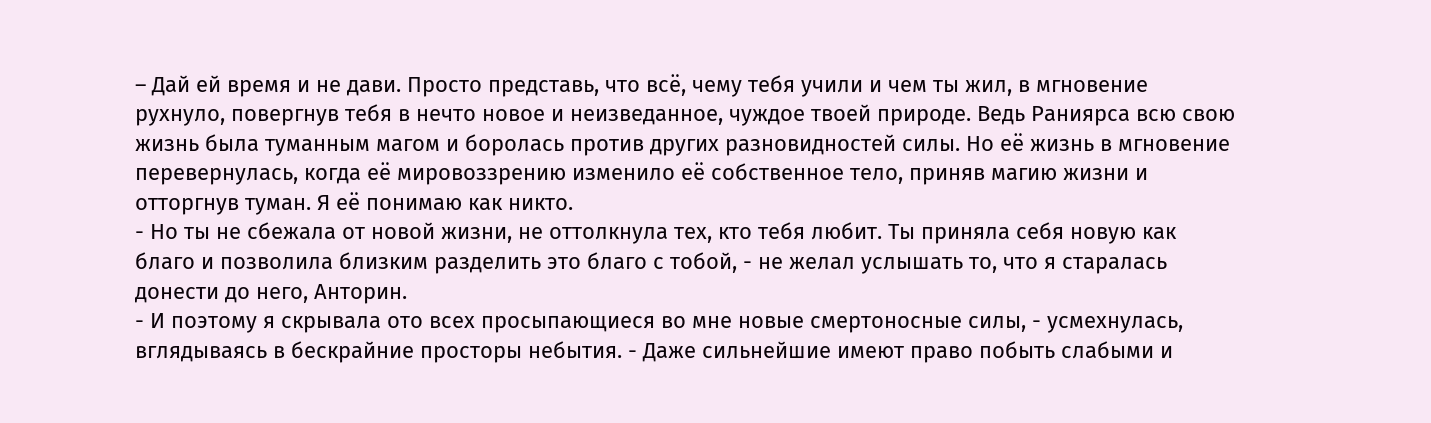– Дай ей время и не дави. Просто представь, что всё, чему тебя учили и чем ты жил, в мгновение рухнуло, повергнув тебя в нечто новое и неизведанное, чуждое твоей природе. Ведь Раниярса всю свою жизнь была туманным магом и боролась против других разновидностей силы. Но её жизнь в мгновение перевернулась, когда её мировоззрению изменило её собственное тело, приняв магию жизни и отторгнув туман. Я её понимаю как никто.
- Но ты не сбежала от новой жизни, не оттолкнула тех, кто тебя любит. Ты приняла себя новую как благо и позволила близким разделить это благо с тобой, - не желал услышать то, что я старалась донести до него, Анторин.
- И поэтому я скрывала ото всех просыпающиеся во мне новые смертоносные силы, - усмехнулась, вглядываясь в бескрайние просторы небытия. - Даже сильнейшие имеют право побыть слабыми и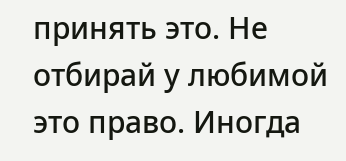принять это. Не отбирай у любимой это право. Иногда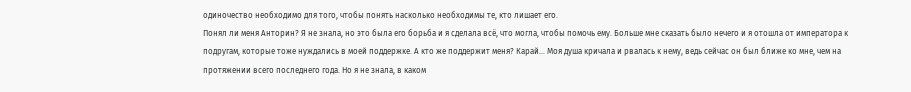одиночество необходимо для того, чтобы понять насколько необходимы те, кто лишает его.
Понял ли меня Анторин? Я не знала, но это была его борьба и я сделала всё, что могла, чтобы помочь ему. Больше мне сказать было нечего и я отошла от императора к подругам, которые тоже нуждались в моей поддержке. А кто же поддержит меня? Карай… Моя душа кричала и рвалась к нему, ведь сейчас он был ближе ко мне, чем на протяжении всего последнего года. Но я не знала, в каком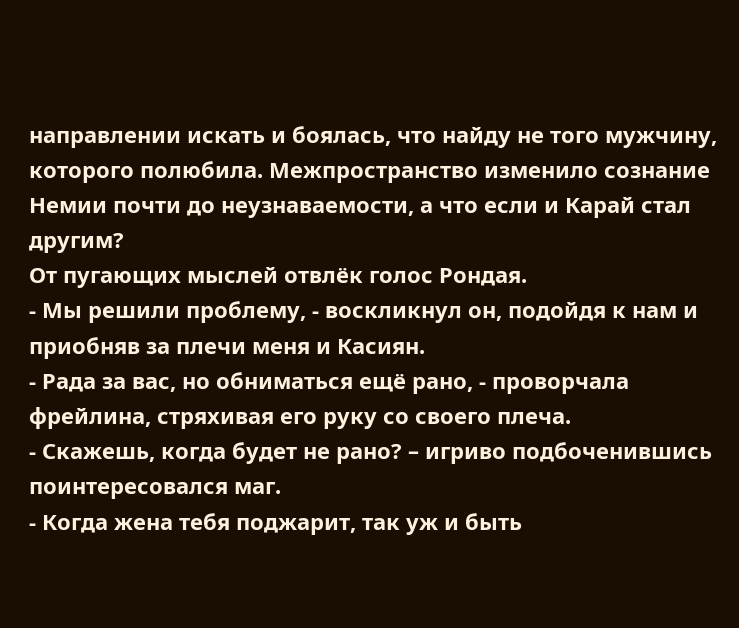направлении искать и боялась, что найду не того мужчину, которого полюбила. Межпространство изменило сознание Немии почти до неузнаваемости, а что если и Карай стал другим?
От пугающих мыслей отвлёк голос Рондая.
- Мы решили проблему, - воскликнул он, подойдя к нам и приобняв за плечи меня и Касиян.
- Рада за вас, но обниматься ещё рано, - проворчала фрейлина, стряхивая его руку со своего плеча.
- Скажешь, когда будет не рано? – игриво подбоченившись поинтересовался маг.
- Когда жена тебя поджарит, так уж и быть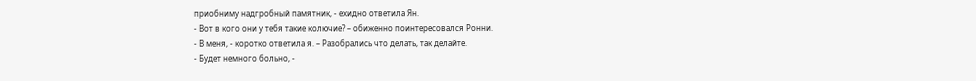приобниму надгробный памятник, - ехидно ответила Ян.
- Вот в кого они у тебя такие колючие? – обиженно поинтересовался Ронни.
- В меня, - коротко ответила я. – Разобрались что делать, так делайте.
- Будет немного больно, -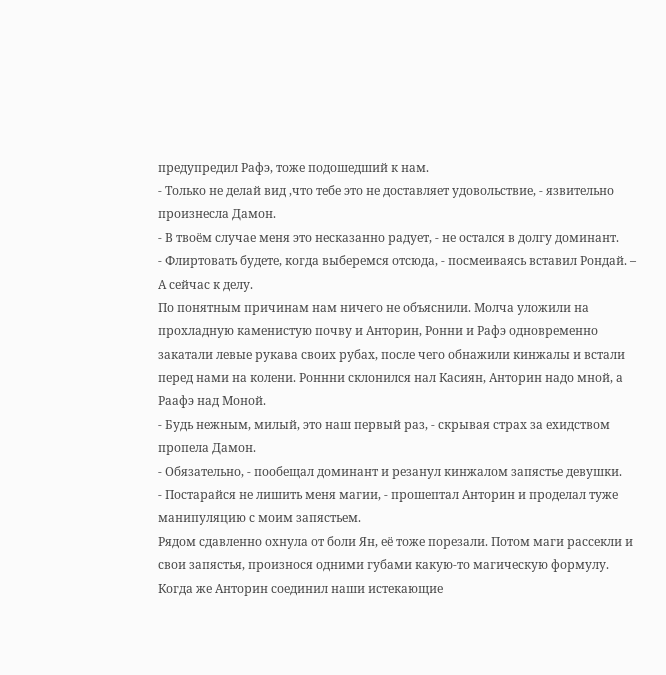предупредил Рафэ, тоже подошедший к нам.
- Только не делай вид ,что тебе это не доставляет удовольствие, - язвительно произнесла Дамон.
- В твоём случае меня это несказанно радует, - не остался в долгу доминант.
- Флиртовать будете, когда выберемся отсюда, - посмеиваясь вставил Рондай. – А сейчас к делу.
По понятным причинам нам ничего не объяснили. Молча уложили на прохладную каменистую почву и Анторин, Ронни и Рафэ одновременно закатали левые рукава своих рубах, после чего обнажили кинжалы и встали перед нами на колени. Роннни склонился нал Касиян, Анторин надо мной, а Раафэ над Моной.
- Будь нежным, милый, это наш первый раз, - скрывая страх за ехидством пропела Дамон.
- Обязательно, - пообещал доминант и резанул кинжалом запястье девушки.
- Постарайся не лишить меня магии, - прошептал Анторин и проделал туже манипуляцию с моим запястьем.
Рядом сдавленно охнула от боли Ян, её тоже порезали. Потом маги рассекли и свои запястья, произнося одними губами какую-то магическую формулу. Когда же Анторин соединил наши истекающие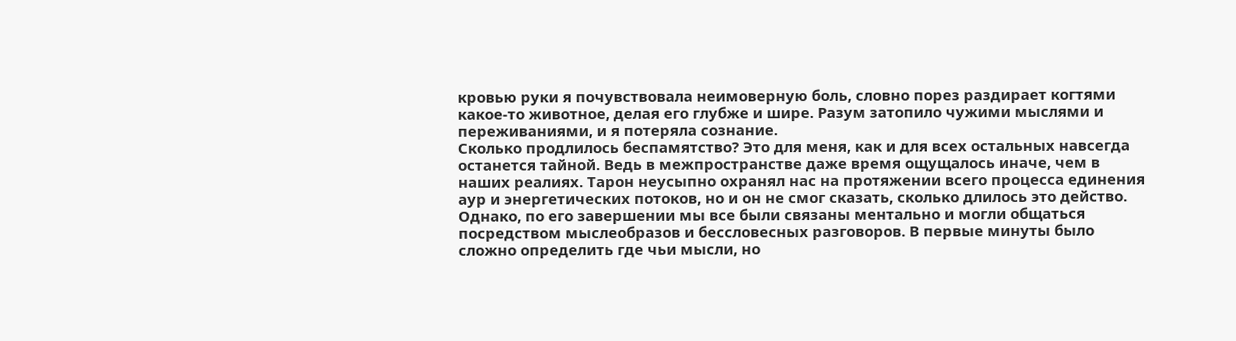кровью руки я почувствовала неимоверную боль, словно порез раздирает когтями какое-то животное, делая его глубже и шире. Разум затопило чужими мыслями и переживаниями, и я потеряла сознание.
Сколько продлилось беспамятство? Это для меня, как и для всех остальных навсегда останется тайной. Ведь в межпространстве даже время ощущалось иначе, чем в наших реалиях. Тарон неусыпно охранял нас на протяжении всего процесса единения аур и энергетических потоков, но и он не смог сказать, сколько длилось это действо. Однако, по его завершении мы все были связаны ментально и могли общаться посредством мыслеобразов и бессловесных разговоров. В первые минуты было сложно определить где чьи мысли, но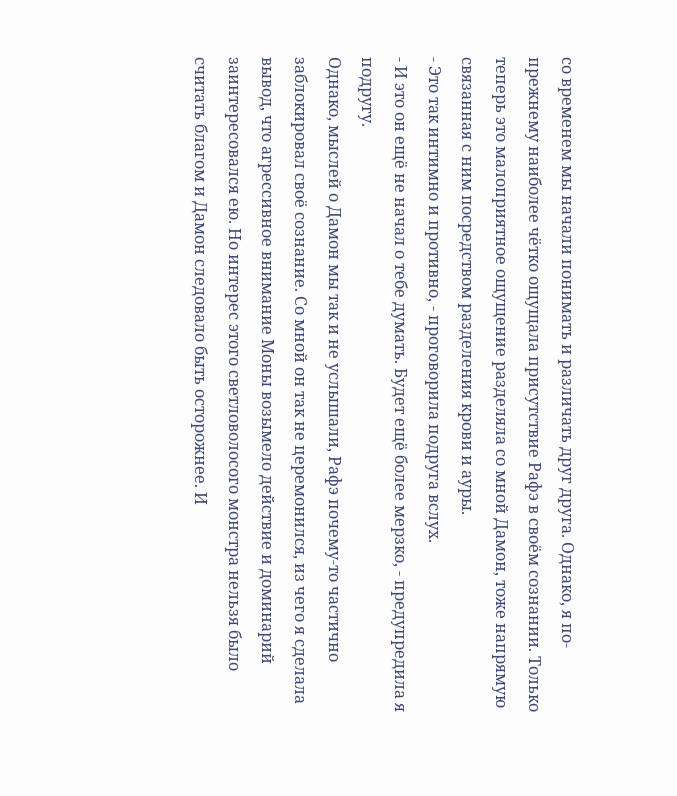со временем мы начали понимать и различать друг друга. Однако, я по-прежнему наиболее чётко ощущала присутствие Рафэ в своём сознании. Только теперь это малоприятное ощущение разделяла со мной Дамон, тоже напрямую связанная с ним посредством разделения крови и ауры.
- Это так интимно и противно, - проговорила подруга вслух.
- И это он ещё не начал о тебе думать. Будет ещё более мерзко, - предупредила я подругу.
Однако, мыслей о Дамон мы так и не услышали, Рафэ почему-то частично заблокировал своё сознание. Со мной он так не церемонился, из чего я сделала вывод, что агрессивное внимание Моны возымело действие и доминарий заинтересовался ею. Но интерес этого светловолосого монстра нельзя было считать благом и Дамон следовало быть осторожнее. И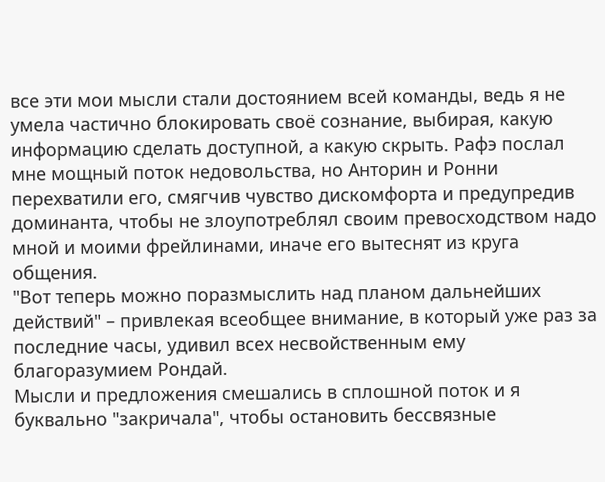все эти мои мысли стали достоянием всей команды, ведь я не умела частично блокировать своё сознание, выбирая, какую информацию сделать доступной, а какую скрыть. Рафэ послал мне мощный поток недовольства, но Анторин и Ронни перехватили его, смягчив чувство дискомфорта и предупредив доминанта, чтобы не злоупотреблял своим превосходством надо мной и моими фрейлинами, иначе его вытеснят из круга общения.
"Вот теперь можно поразмыслить над планом дальнейших действий" – привлекая всеобщее внимание, в который уже раз за последние часы, удивил всех несвойственным ему благоразумием Рондай.
Мысли и предложения смешались в сплошной поток и я буквально "закричала", чтобы остановить бессвязные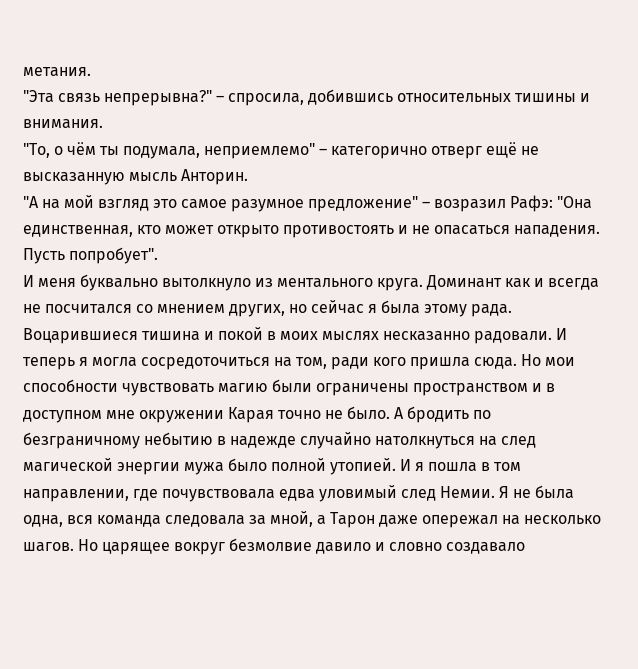метания.
"Эта связь непрерывна?" – спросила, добившись относительных тишины и внимания.
"То, о чём ты подумала, неприемлемо" – категорично отверг ещё не высказанную мысль Анторин.
"А на мой взгляд это самое разумное предложение" – возразил Рафэ: "Она единственная, кто может открыто противостоять и не опасаться нападения. Пусть попробует".
И меня буквально вытолкнуло из ментального круга. Доминант как и всегда не посчитался со мнением других, но сейчас я была этому рада. Воцарившиеся тишина и покой в моих мыслях несказанно радовали. И теперь я могла сосредоточиться на том, ради кого пришла сюда. Но мои способности чувствовать магию были ограничены пространством и в доступном мне окружении Карая точно не было. А бродить по безграничному небытию в надежде случайно натолкнуться на след магической энергии мужа было полной утопией. И я пошла в том направлении, где почувствовала едва уловимый след Немии. Я не была одна, вся команда следовала за мной, а Тарон даже опережал на несколько шагов. Но царящее вокруг безмолвие давило и словно создавало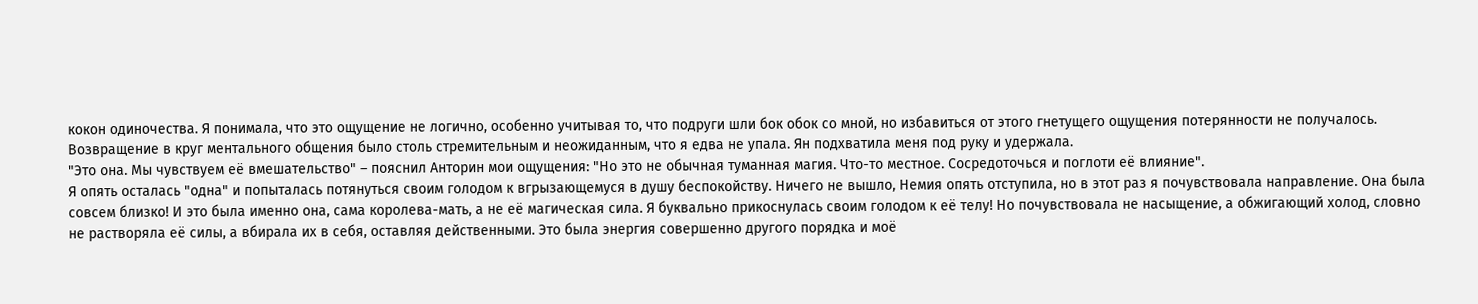кокон одиночества. Я понимала, что это ощущение не логично, особенно учитывая то, что подруги шли бок обок со мной, но избавиться от этого гнетущего ощущения потерянности не получалось.
Возвращение в круг ментального общения было столь стремительным и неожиданным, что я едва не упала. Ян подхватила меня под руку и удержала.
"Это она. Мы чувствуем её вмешательство" – пояснил Анторин мои ощущения: "Но это не обычная туманная магия. Что-то местное. Сосредоточься и поглоти её влияние".
Я опять осталась "одна" и попыталась потянуться своим голодом к вгрызающемуся в душу беспокойству. Ничего не вышло, Немия опять отступила, но в этот раз я почувствовала направление. Она была совсем близко! И это была именно она, сама королева-мать, а не её магическая сила. Я буквально прикоснулась своим голодом к её телу! Но почувствовала не насыщение, а обжигающий холод, словно не растворяла её силы, а вбирала их в себя, оставляя действенными. Это была энергия совершенно другого порядка и моё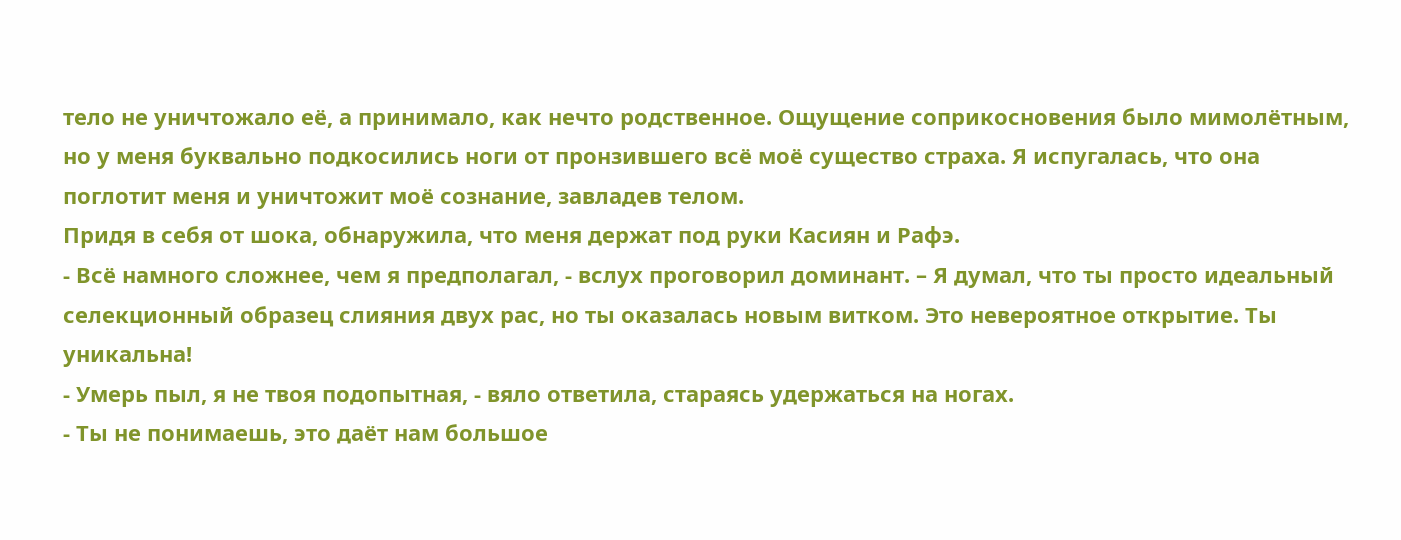тело не уничтожало её, а принимало, как нечто родственное. Ощущение соприкосновения было мимолётным, но у меня буквально подкосились ноги от пронзившего всё моё существо страха. Я испугалась, что она поглотит меня и уничтожит моё сознание, завладев телом.
Придя в себя от шока, обнаружила, что меня держат под руки Касиян и Рафэ.
- Всё намного сложнее, чем я предполагал, - вслух проговорил доминант. – Я думал, что ты просто идеальный селекционный образец слияния двух рас, но ты оказалась новым витком. Это невероятное открытие. Ты уникальна!
- Умерь пыл, я не твоя подопытная, - вяло ответила, стараясь удержаться на ногах.
- Ты не понимаешь, это даёт нам большое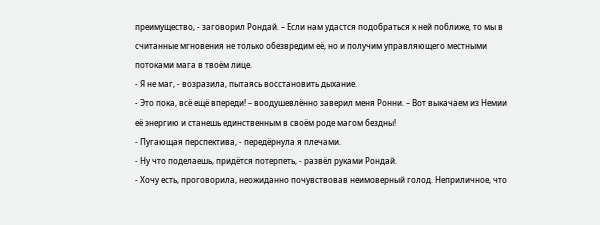преимущество, - заговорил Рондай. – Если нам удастся подобраться к ней поближе, то мы в считанные мгновения не только обезвредим её, но и получим управляющего местными потоками мага в твоём лице.
- Я не маг, - возразила, пытаясь восстановить дыхание.
- Это пока, всё ещё впереди! – воодушевлённо заверил меня Ронни. – Вот выкачаем из Немии её энергию и станешь единственным в своём роде магом бездны!
- Пугающая перспектива, - передёрнула я плечами.
- Ну что поделаешь, придётся потерпеть, - развёл руками Рондай.
- Хочу есть, проговорила, неожиданно почувствовав неимоверный голод. Неприличное, что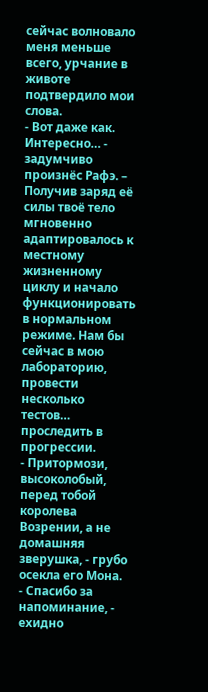сейчас волновало меня меньше всего, урчание в животе подтвердило мои слова.
- Вот даже как. Интересно… - задумчиво произнёс Рафэ. – Получив заряд её силы твоё тело мгновенно адаптировалось к местному жизненному циклу и начало функционировать в нормальном режиме. Нам бы сейчас в мою лабораторию, провести несколько тестов… проследить в прогрессии.
- Притормози, высоколобый, перед тобой королева Возрении, а не домашняя зверушка, - грубо осекла его Мона.
- Спасибо за напоминание, - ехидно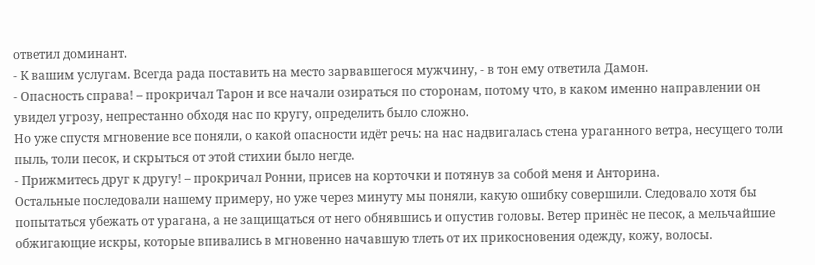ответил доминант.
- К вашим услугам. Всегда рада поставить на место зарвавшегося мужчину, - в тон ему ответила Дамон.
- Опасность справа! – прокричал Тарон и все начали озираться по сторонам, потому что, в каком именно направлении он увидел угрозу, непрестанно обходя нас по кругу, определить было сложно.
Но уже спустя мгновение все поняли, о какой опасности идёт речь: на нас надвигалась стена ураганного ветра, несущего толи пыль, толи песок, и скрыться от этой стихии было негде.
- Прижмитесь друг к другу! – прокричал Ронни, присев на корточки и потянув за собой меня и Анторина.
Остальные последовали нашему примеру, но уже через минуту мы поняли, какую ошибку совершили. Следовало хотя бы попытаться убежать от урагана, а не защищаться от него обнявшись и опустив головы. Ветер принёс не песок, а мельчайшие обжигающие искры, которые впивались в мгновенно начавшую тлеть от их прикосновения одежду, кожу, волосы.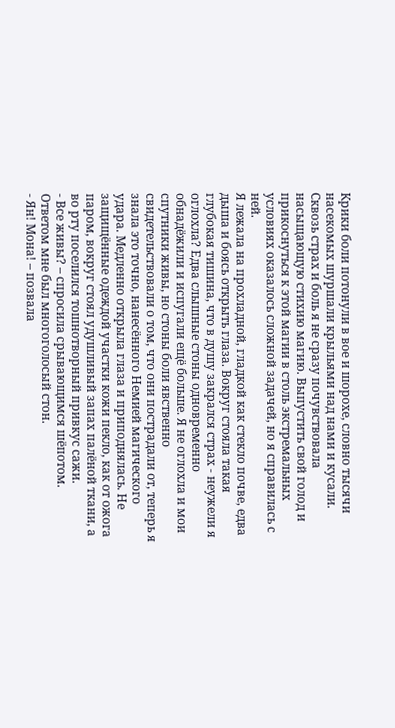Крики боли потонули в вое и шорохе, словно тысячи насекомых шуршали крыльями над нами и кусали.
Сквозь страх и боль я не сразу почувствовала насыщающую стихию магию. Выпустить свой голод и прикоснуться к этой магии в столь экстремальных условиях оказалось сложной задачей, но я справилась с ней.
Я лежала на прохладной, гладкой как стекло почве, едва дыша и боясь открыть глаза. Вокруг стояла такая глубокая тишина, что в душу закрался страх - неужели я оглохла? Едва слышные стоны одновременно обнадёжили и испугали ещё больше. Я не оглохла и мои спутники живы, но стоны боли явственно свидетельствовали о том, что они пострадали от, теперь я знала это точно, нанесённого Немией магического удара. Медленно открыла глаза и приподнялась. Не защищённые одеждой участки кожи пекло, как от ожога паром, вокруг стоял удушливый запах палёной ткани, а во рту поселился тошнотворный привкус сажи.
- Все живы? – спросила срывающимся шёпотом.
Ответом мне был многоголосый стон.
- Ян! Мона! – позвала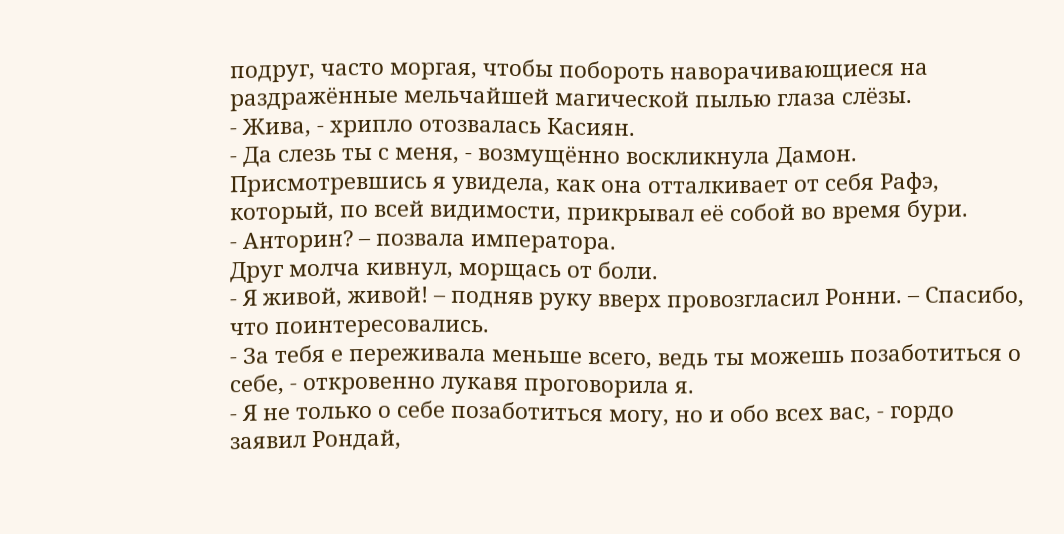подруг, часто моргая, чтобы побороть наворачивающиеся на раздражённые мельчайшей магической пылью глаза слёзы.
- Жива, - хрипло отозвалась Касиян.
- Да слезь ты с меня, - возмущённо воскликнула Дамон.
Присмотревшись я увидела, как она отталкивает от себя Рафэ, который, по всей видимости, прикрывал её собой во время бури.
- Анторин? – позвала императора.
Друг молча кивнул, морщась от боли.
- Я живой, живой! – подняв руку вверх провозгласил Ронни. – Спасибо, что поинтересовались.
- За тебя е переживала меньше всего, ведь ты можешь позаботиться о себе, - откровенно лукавя проговорила я.
- Я не только о себе позаботиться могу, но и обо всех вас, - гордо заявил Рондай,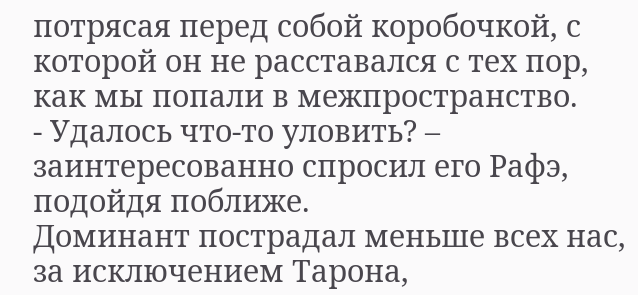потрясая перед собой коробочкой, с которой он не расставался с тех пор, как мы попали в межпространство.
- Удалось что-то уловить? – заинтересованно спросил его Рафэ, подойдя поближе.
Доминант пострадал меньше всех нас, за исключением Тарона,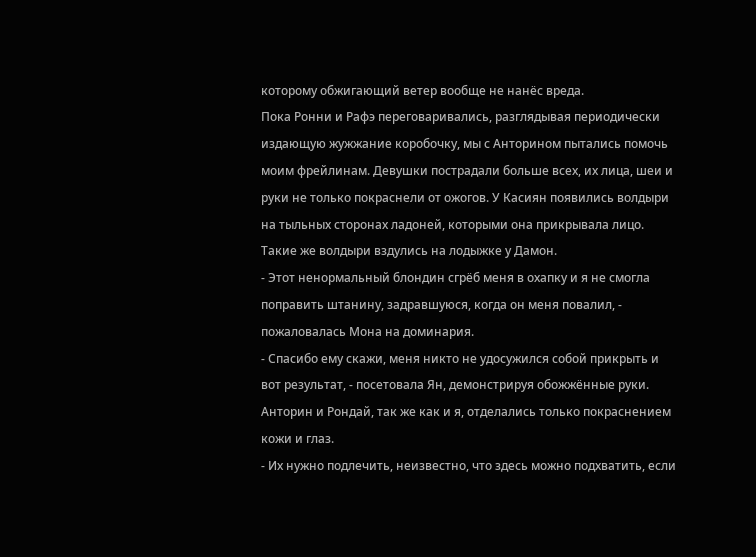которому обжигающий ветер вообще не нанёс вреда.
Пока Ронни и Рафэ переговаривались, разглядывая периодически издающую жужжание коробочку, мы с Анторином пытались помочь моим фрейлинам. Девушки пострадали больше всех, их лица, шеи и руки не только покраснели от ожогов. У Касиян появились волдыри на тыльных сторонах ладоней, которыми она прикрывала лицо. Такие же волдыри вздулись на лодыжке у Дамон.
- Этот ненормальный блондин сгрёб меня в охапку и я не смогла поправить штанину, задравшуюся, когда он меня повалил, - пожаловалась Мона на доминария.
- Спасибо ему скажи, меня никто не удосужился собой прикрыть и вот результат, - посетовала Ян, демонстрируя обожжённые руки.
Анторин и Рондай, так же как и я, отделались только покраснением кожи и глаз.
- Их нужно подлечить, неизвестно, что здесь можно подхватить, если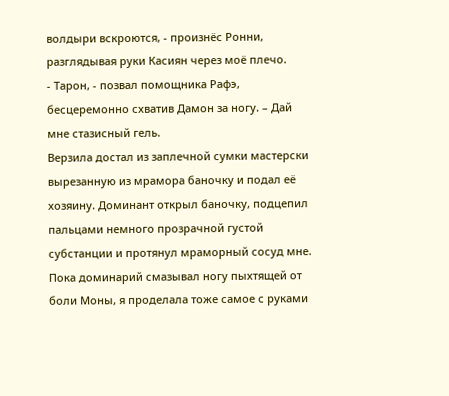волдыри вскроются, - произнёс Ронни, разглядывая руки Касиян через моё плечо.
- Тарон, - позвал помощника Рафэ, бесцеремонно схватив Дамон за ногу. – Дай мне стазисный гель.
Верзила достал из заплечной сумки мастерски вырезанную из мрамора баночку и подал её хозяину. Доминант открыл баночку, подцепил пальцами немного прозрачной густой субстанции и протянул мраморный сосуд мне.
Пока доминарий смазывал ногу пыхтящей от боли Моны, я проделала тоже самое с руками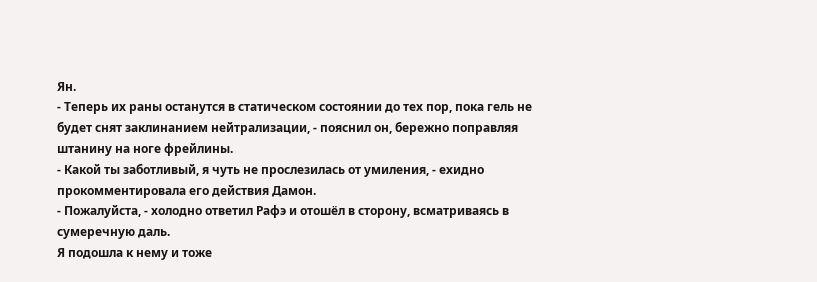Ян.
- Теперь их раны останутся в статическом состоянии до тех пор, пока гель не будет снят заклинанием нейтрализации, - пояснил он, бережно поправляя штанину на ноге фрейлины.
- Какой ты заботливый, я чуть не прослезилась от умиления, - ехидно прокомментировала его действия Дамон.
- Пожалуйста, - холодно ответил Рафэ и отошёл в сторону, всматриваясь в сумеречную даль.
Я подошла к нему и тоже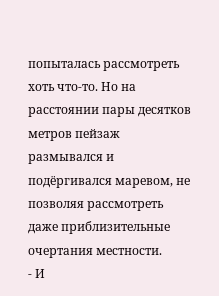попыталась рассмотреть хоть что-то. Но на расстоянии пары десятков метров пейзаж размывался и подёргивался маревом, не позволяя рассмотреть даже приблизительные очертания местности.
- И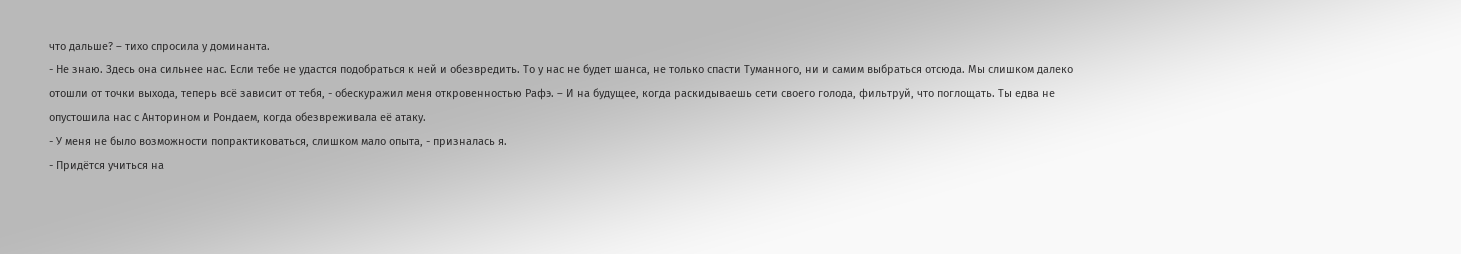что дальше? – тихо спросила у доминанта.
- Не знаю. Здесь она сильнее нас. Если тебе не удастся подобраться к ней и обезвредить. То у нас не будет шанса, не только спасти Туманного, ни и самим выбраться отсюда. Мы слишком далеко отошли от точки выхода, теперь всё зависит от тебя, - обескуражил меня откровенностью Рафэ. – И на будущее, когда раскидываешь сети своего голода, фильтруй, что поглощать. Ты едва не опустошила нас с Анторином и Рондаем, когда обезвреживала её атаку.
- У меня не было возможности попрактиковаться, слишком мало опыта, - призналась я.
- Придётся учиться на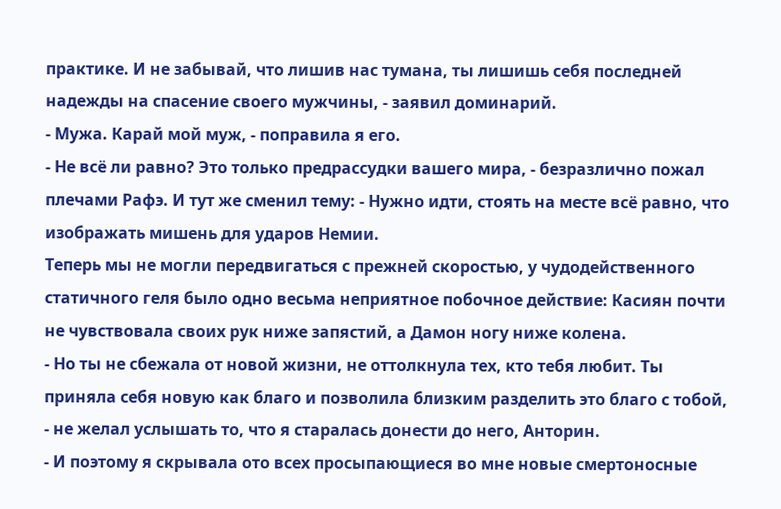практике. И не забывай, что лишив нас тумана, ты лишишь себя последней надежды на спасение своего мужчины, - заявил доминарий.
- Мужа. Карай мой муж, - поправила я его.
- Не всё ли равно? Это только предрассудки вашего мира, - безразлично пожал плечами Рафэ. И тут же сменил тему: - Нужно идти, стоять на месте всё равно, что изображать мишень для ударов Немии.
Теперь мы не могли передвигаться с прежней скоростью, у чудодейственного статичного геля было одно весьма неприятное побочное действие: Касиян почти не чувствовала своих рук ниже запястий, а Дамон ногу ниже колена.
- Но ты не сбежала от новой жизни, не оттолкнула тех, кто тебя любит. Ты приняла себя новую как благо и позволила близким разделить это благо с тобой, - не желал услышать то, что я старалась донести до него, Анторин.
- И поэтому я скрывала ото всех просыпающиеся во мне новые смертоносные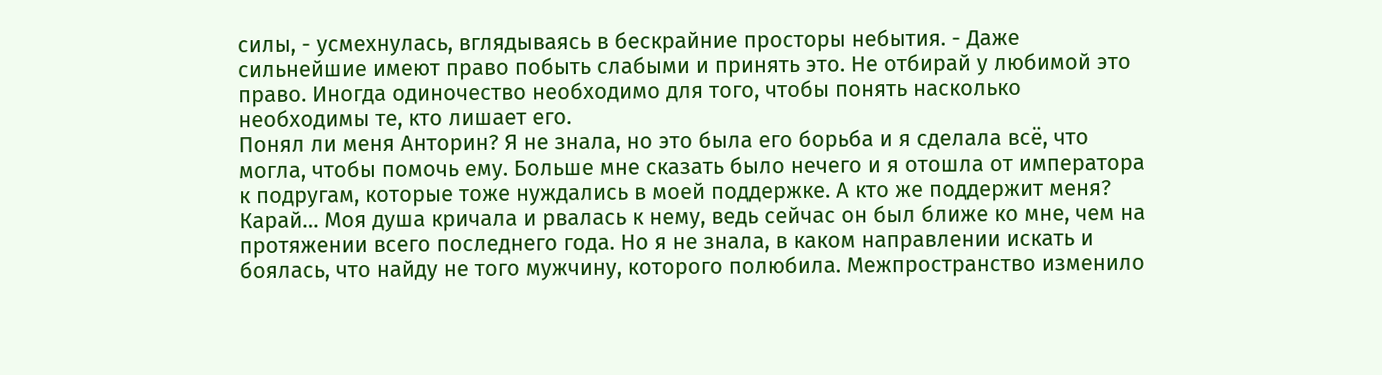силы, - усмехнулась, вглядываясь в бескрайние просторы небытия. - Даже сильнейшие имеют право побыть слабыми и принять это. Не отбирай у любимой это право. Иногда одиночество необходимо для того, чтобы понять насколько необходимы те, кто лишает его.
Понял ли меня Анторин? Я не знала, но это была его борьба и я сделала всё, что могла, чтобы помочь ему. Больше мне сказать было нечего и я отошла от императора к подругам, которые тоже нуждались в моей поддержке. А кто же поддержит меня? Карай… Моя душа кричала и рвалась к нему, ведь сейчас он был ближе ко мне, чем на протяжении всего последнего года. Но я не знала, в каком направлении искать и боялась, что найду не того мужчину, которого полюбила. Межпространство изменило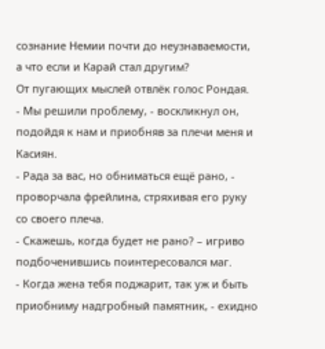сознание Немии почти до неузнаваемости, а что если и Карай стал другим?
От пугающих мыслей отвлёк голос Рондая.
- Мы решили проблему, - воскликнул он, подойдя к нам и приобняв за плечи меня и Касиян.
- Рада за вас, но обниматься ещё рано, - проворчала фрейлина, стряхивая его руку со своего плеча.
- Скажешь, когда будет не рано? – игриво подбоченившись поинтересовался маг.
- Когда жена тебя поджарит, так уж и быть приобниму надгробный памятник, - ехидно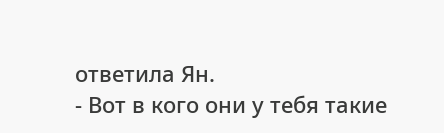ответила Ян.
- Вот в кого они у тебя такие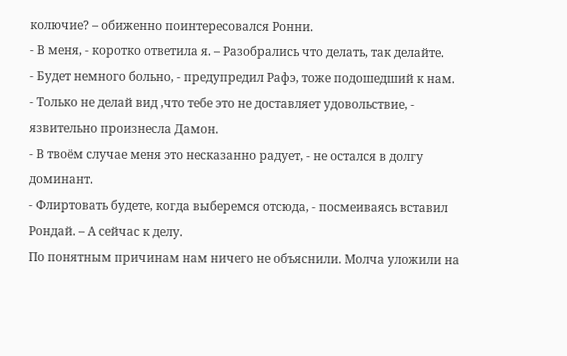колючие? – обиженно поинтересовался Ронни.
- В меня, - коротко ответила я. – Разобрались что делать, так делайте.
- Будет немного больно, - предупредил Рафэ, тоже подошедший к нам.
- Только не делай вид ,что тебе это не доставляет удовольствие, - язвительно произнесла Дамон.
- В твоём случае меня это несказанно радует, - не остался в долгу доминант.
- Флиртовать будете, когда выберемся отсюда, - посмеиваясь вставил Рондай. – А сейчас к делу.
По понятным причинам нам ничего не объяснили. Молча уложили на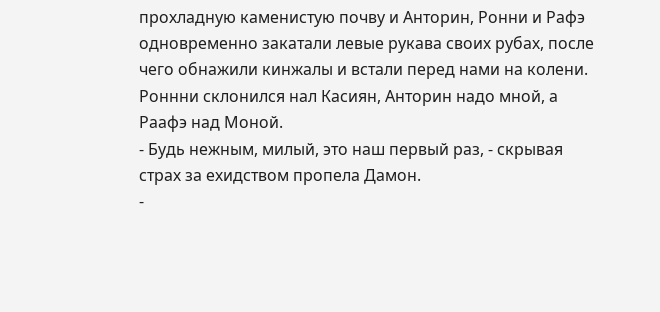прохладную каменистую почву и Анторин, Ронни и Рафэ одновременно закатали левые рукава своих рубах, после чего обнажили кинжалы и встали перед нами на колени. Роннни склонился нал Касиян, Анторин надо мной, а Раафэ над Моной.
- Будь нежным, милый, это наш первый раз, - скрывая страх за ехидством пропела Дамон.
-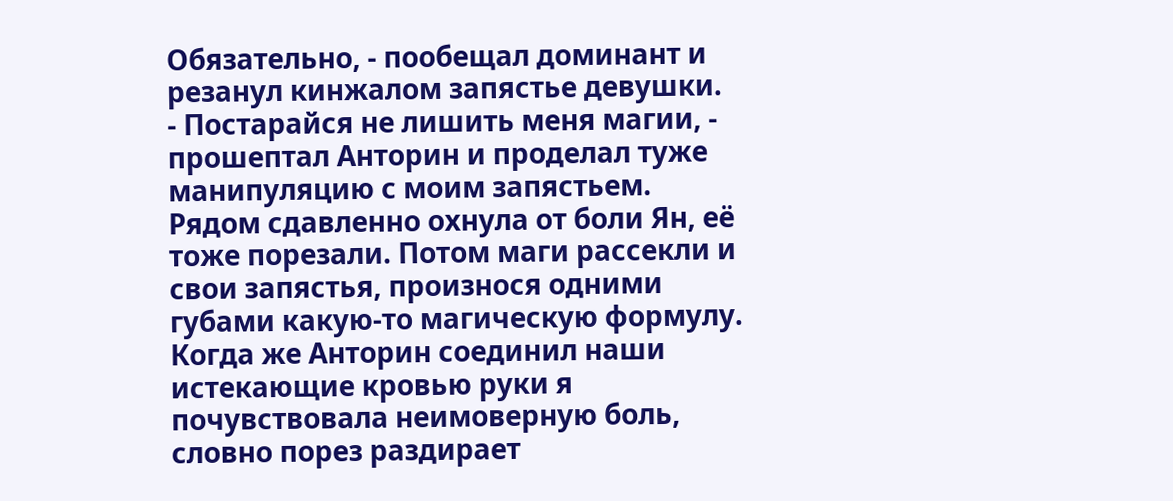Обязательно, - пообещал доминант и резанул кинжалом запястье девушки.
- Постарайся не лишить меня магии, - прошептал Анторин и проделал туже манипуляцию с моим запястьем.
Рядом сдавленно охнула от боли Ян, её тоже порезали. Потом маги рассекли и свои запястья, произнося одними губами какую-то магическую формулу. Когда же Анторин соединил наши истекающие кровью руки я почувствовала неимоверную боль, словно порез раздирает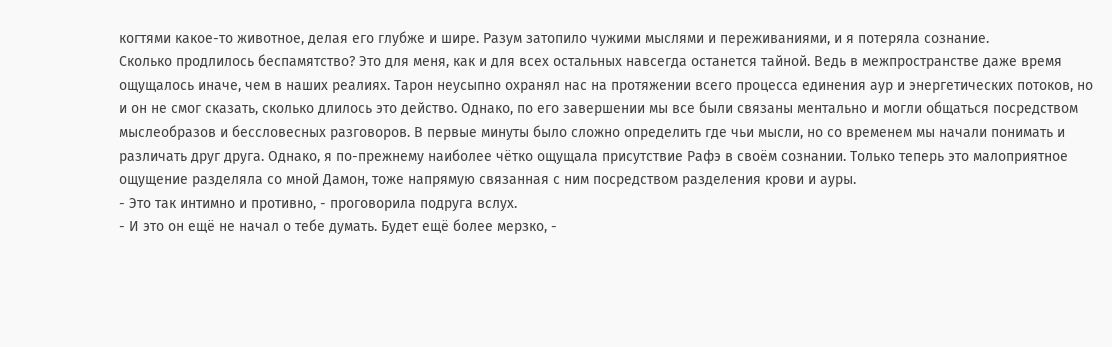когтями какое-то животное, делая его глубже и шире. Разум затопило чужими мыслями и переживаниями, и я потеряла сознание.
Сколько продлилось беспамятство? Это для меня, как и для всех остальных навсегда останется тайной. Ведь в межпространстве даже время ощущалось иначе, чем в наших реалиях. Тарон неусыпно охранял нас на протяжении всего процесса единения аур и энергетических потоков, но и он не смог сказать, сколько длилось это действо. Однако, по его завершении мы все были связаны ментально и могли общаться посредством мыслеобразов и бессловесных разговоров. В первые минуты было сложно определить где чьи мысли, но со временем мы начали понимать и различать друг друга. Однако, я по-прежнему наиболее чётко ощущала присутствие Рафэ в своём сознании. Только теперь это малоприятное ощущение разделяла со мной Дамон, тоже напрямую связанная с ним посредством разделения крови и ауры.
- Это так интимно и противно, - проговорила подруга вслух.
- И это он ещё не начал о тебе думать. Будет ещё более мерзко, -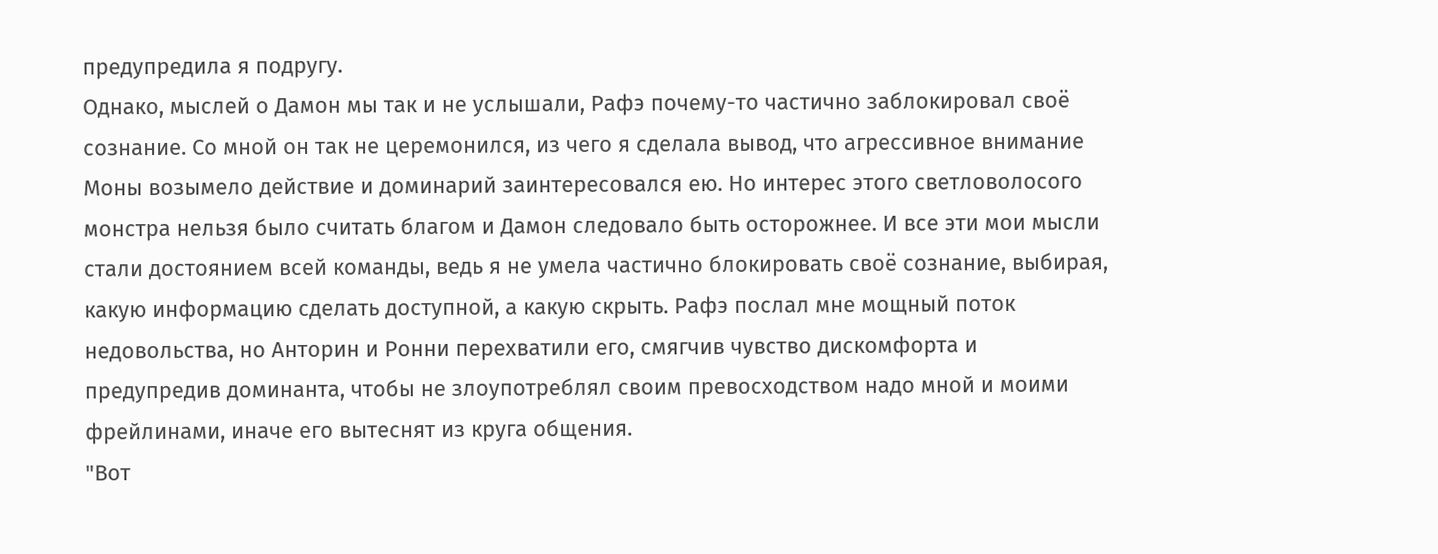предупредила я подругу.
Однако, мыслей о Дамон мы так и не услышали, Рафэ почему-то частично заблокировал своё сознание. Со мной он так не церемонился, из чего я сделала вывод, что агрессивное внимание Моны возымело действие и доминарий заинтересовался ею. Но интерес этого светловолосого монстра нельзя было считать благом и Дамон следовало быть осторожнее. И все эти мои мысли стали достоянием всей команды, ведь я не умела частично блокировать своё сознание, выбирая, какую информацию сделать доступной, а какую скрыть. Рафэ послал мне мощный поток недовольства, но Анторин и Ронни перехватили его, смягчив чувство дискомфорта и предупредив доминанта, чтобы не злоупотреблял своим превосходством надо мной и моими фрейлинами, иначе его вытеснят из круга общения.
"Вот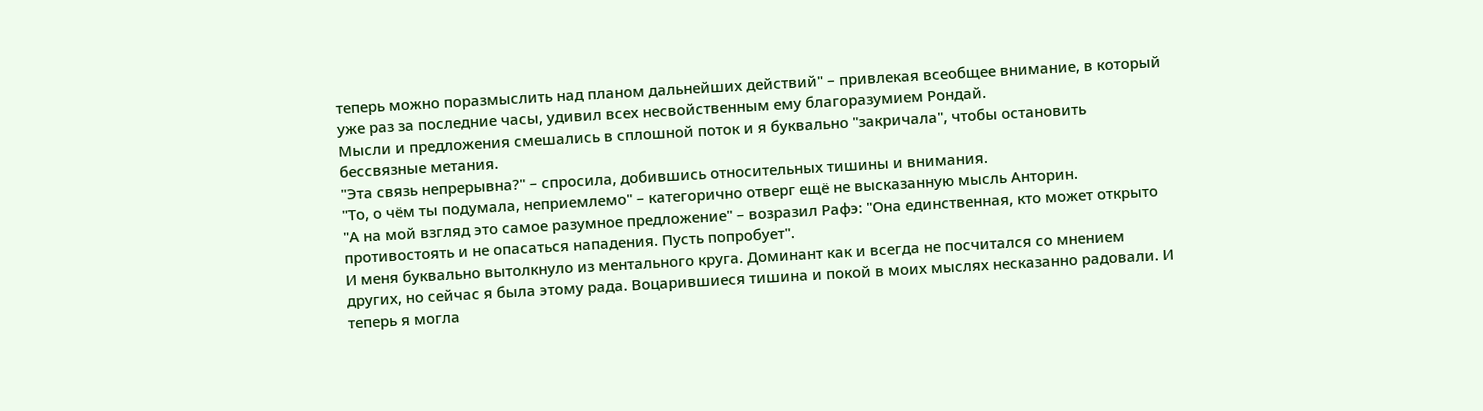теперь можно поразмыслить над планом дальнейших действий" – привлекая всеобщее внимание, в который уже раз за последние часы, удивил всех несвойственным ему благоразумием Рондай.
Мысли и предложения смешались в сплошной поток и я буквально "закричала", чтобы остановить бессвязные метания.
"Эта связь непрерывна?" – спросила, добившись относительных тишины и внимания.
"То, о чём ты подумала, неприемлемо" – категорично отверг ещё не высказанную мысль Анторин.
"А на мой взгляд это самое разумное предложение" – возразил Рафэ: "Она единственная, кто может открыто противостоять и не опасаться нападения. Пусть попробует".
И меня буквально вытолкнуло из ментального круга. Доминант как и всегда не посчитался со мнением других, но сейчас я была этому рада. Воцарившиеся тишина и покой в моих мыслях несказанно радовали. И теперь я могла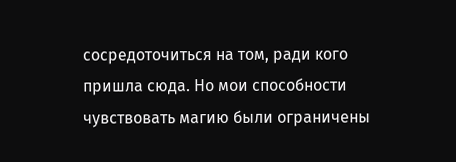сосредоточиться на том, ради кого пришла сюда. Но мои способности чувствовать магию были ограничены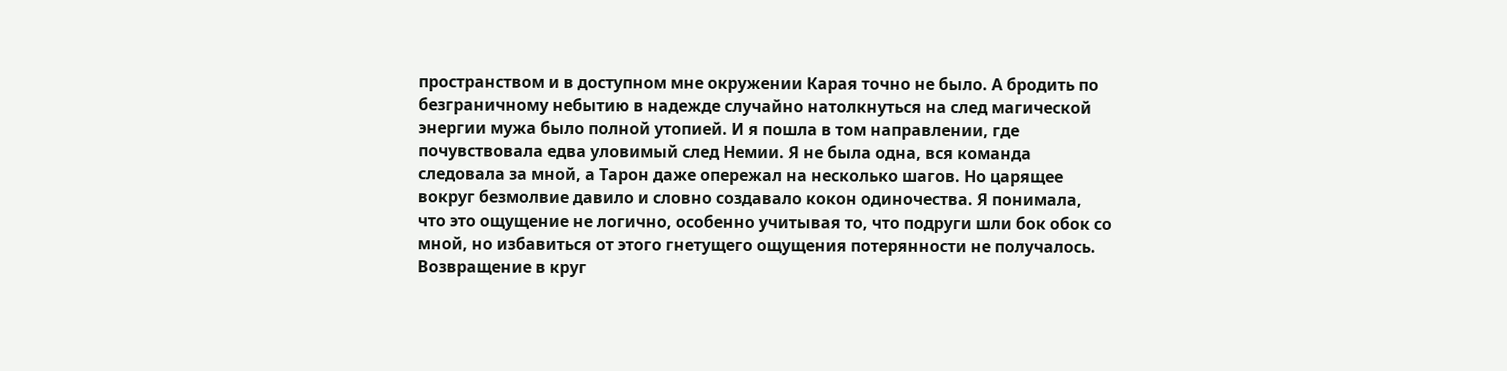пространством и в доступном мне окружении Карая точно не было. А бродить по безграничному небытию в надежде случайно натолкнуться на след магической энергии мужа было полной утопией. И я пошла в том направлении, где почувствовала едва уловимый след Немии. Я не была одна, вся команда следовала за мной, а Тарон даже опережал на несколько шагов. Но царящее вокруг безмолвие давило и словно создавало кокон одиночества. Я понимала, что это ощущение не логично, особенно учитывая то, что подруги шли бок обок со мной, но избавиться от этого гнетущего ощущения потерянности не получалось.
Возвращение в круг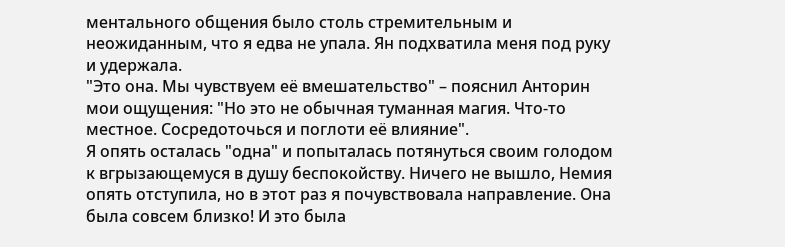ментального общения было столь стремительным и неожиданным, что я едва не упала. Ян подхватила меня под руку и удержала.
"Это она. Мы чувствуем её вмешательство" – пояснил Анторин мои ощущения: "Но это не обычная туманная магия. Что-то местное. Сосредоточься и поглоти её влияние".
Я опять осталась "одна" и попыталась потянуться своим голодом к вгрызающемуся в душу беспокойству. Ничего не вышло, Немия опять отступила, но в этот раз я почувствовала направление. Она была совсем близко! И это была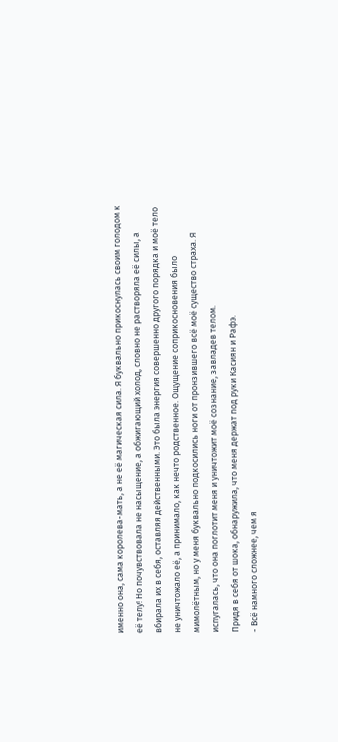именно она, сама королева-мать, а не её магическая сила. Я буквально прикоснулась своим голодом к её телу! Но почувствовала не насыщение, а обжигающий холод, словно не растворяла её силы, а вбирала их в себя, оставляя действенными. Это была энергия совершенно другого порядка и моё тело не уничтожало её, а принимало, как нечто родственное. Ощущение соприкосновения было мимолётным, но у меня буквально подкосились ноги от пронзившего всё моё существо страха. Я испугалась, что она поглотит меня и уничтожит моё сознание, завладев телом.
Придя в себя от шока, обнаружила, что меня держат под руки Касиян и Рафэ.
- Всё намного сложнее, чем я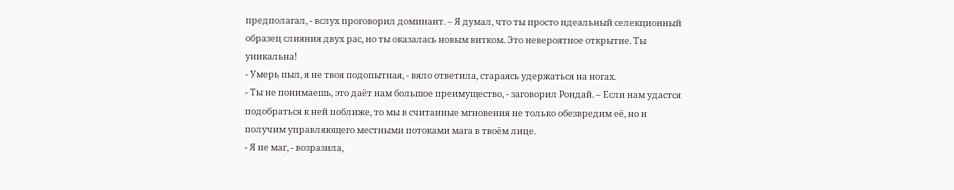предполагал, - вслух проговорил доминант. – Я думал, что ты просто идеальный селекционный образец слияния двух рас, но ты оказалась новым витком. Это невероятное открытие. Ты уникальна!
- Умерь пыл, я не твоя подопытная, - вяло ответила, стараясь удержаться на ногах.
- Ты не понимаешь, это даёт нам большое преимущество, - заговорил Рондай. – Если нам удастся подобраться к ней поближе, то мы в считанные мгновения не только обезвредим её, но и получим управляющего местными потоками мага в твоём лице.
- Я не маг, - возразила,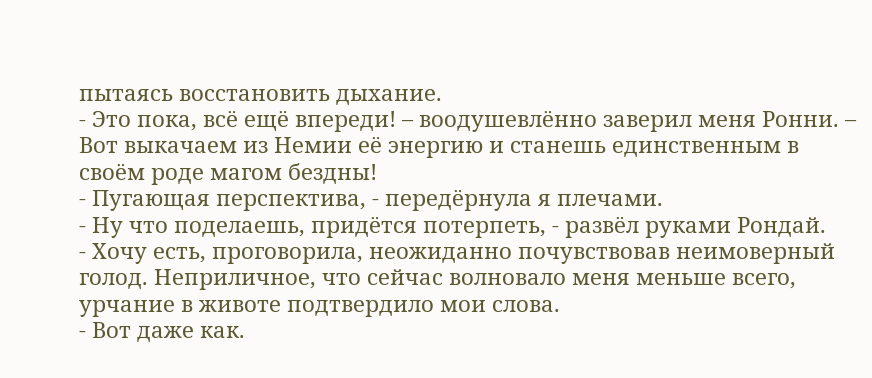пытаясь восстановить дыхание.
- Это пока, всё ещё впереди! – воодушевлённо заверил меня Ронни. – Вот выкачаем из Немии её энергию и станешь единственным в своём роде магом бездны!
- Пугающая перспектива, - передёрнула я плечами.
- Ну что поделаешь, придётся потерпеть, - развёл руками Рондай.
- Хочу есть, проговорила, неожиданно почувствовав неимоверный голод. Неприличное, что сейчас волновало меня меньше всего, урчание в животе подтвердило мои слова.
- Вот даже как.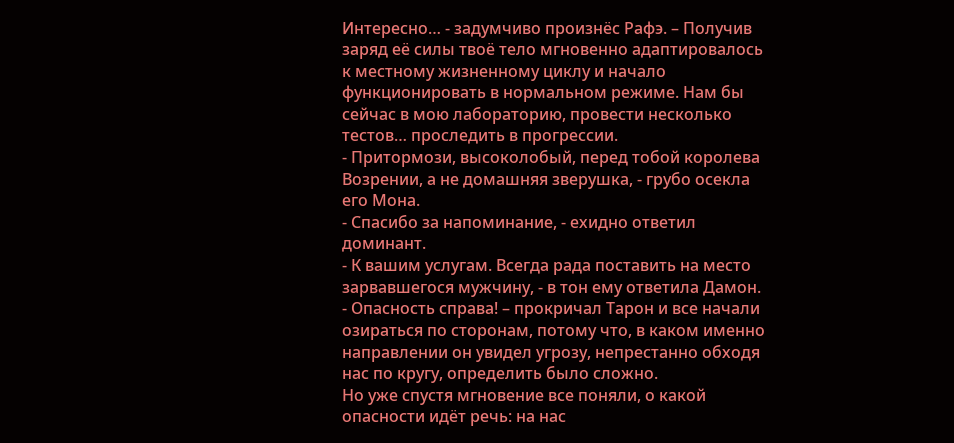Интересно… - задумчиво произнёс Рафэ. – Получив заряд её силы твоё тело мгновенно адаптировалось к местному жизненному циклу и начало функционировать в нормальном режиме. Нам бы сейчас в мою лабораторию, провести несколько тестов… проследить в прогрессии.
- Притормози, высоколобый, перед тобой королева Возрении, а не домашняя зверушка, - грубо осекла его Мона.
- Спасибо за напоминание, - ехидно ответил доминант.
- К вашим услугам. Всегда рада поставить на место зарвавшегося мужчину, - в тон ему ответила Дамон.
- Опасность справа! – прокричал Тарон и все начали озираться по сторонам, потому что, в каком именно направлении он увидел угрозу, непрестанно обходя нас по кругу, определить было сложно.
Но уже спустя мгновение все поняли, о какой опасности идёт речь: на нас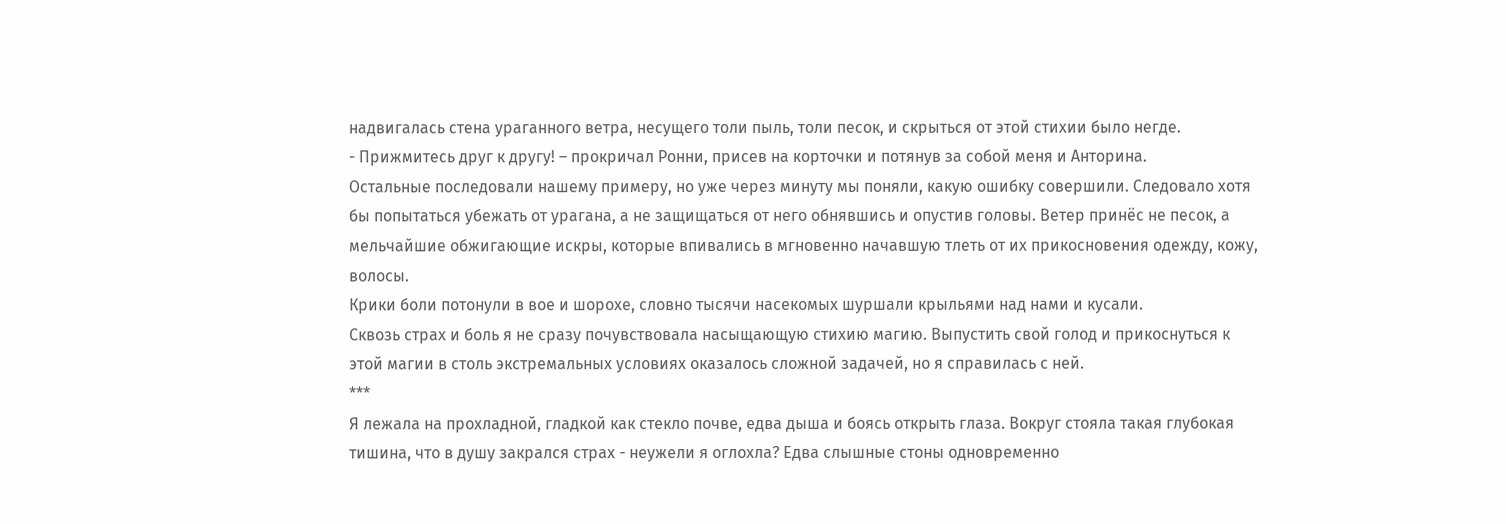надвигалась стена ураганного ветра, несущего толи пыль, толи песок, и скрыться от этой стихии было негде.
- Прижмитесь друг к другу! – прокричал Ронни, присев на корточки и потянув за собой меня и Анторина.
Остальные последовали нашему примеру, но уже через минуту мы поняли, какую ошибку совершили. Следовало хотя бы попытаться убежать от урагана, а не защищаться от него обнявшись и опустив головы. Ветер принёс не песок, а мельчайшие обжигающие искры, которые впивались в мгновенно начавшую тлеть от их прикосновения одежду, кожу, волосы.
Крики боли потонули в вое и шорохе, словно тысячи насекомых шуршали крыльями над нами и кусали.
Сквозь страх и боль я не сразу почувствовала насыщающую стихию магию. Выпустить свой голод и прикоснуться к этой магии в столь экстремальных условиях оказалось сложной задачей, но я справилась с ней.
***
Я лежала на прохладной, гладкой как стекло почве, едва дыша и боясь открыть глаза. Вокруг стояла такая глубокая тишина, что в душу закрался страх - неужели я оглохла? Едва слышные стоны одновременно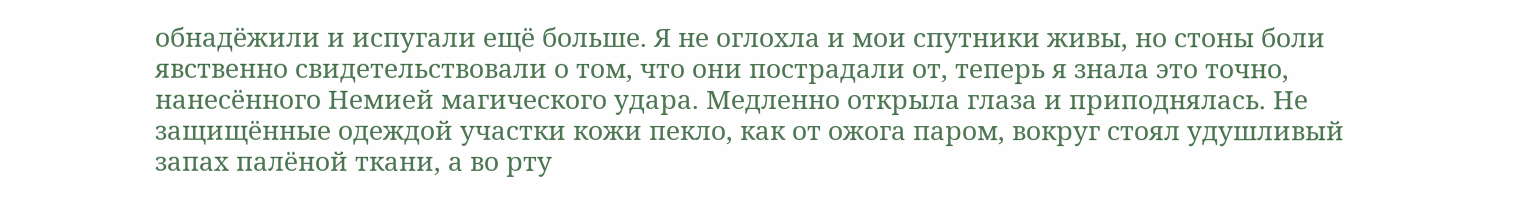обнадёжили и испугали ещё больше. Я не оглохла и мои спутники живы, но стоны боли явственно свидетельствовали о том, что они пострадали от, теперь я знала это точно, нанесённого Немией магического удара. Медленно открыла глаза и приподнялась. Не защищённые одеждой участки кожи пекло, как от ожога паром, вокруг стоял удушливый запах палёной ткани, а во рту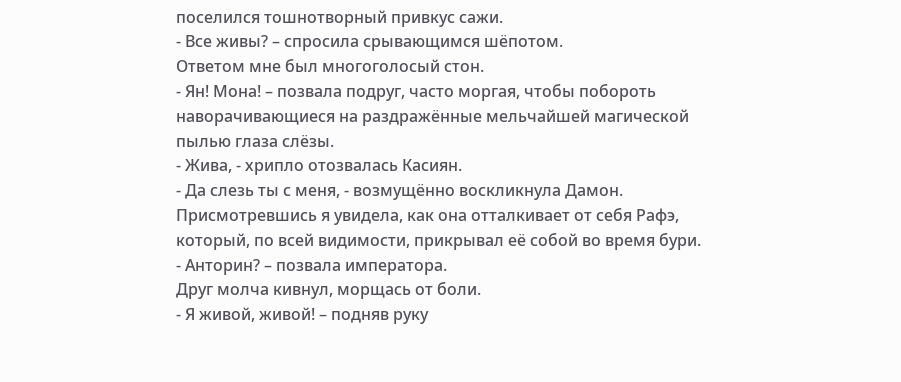поселился тошнотворный привкус сажи.
- Все живы? – спросила срывающимся шёпотом.
Ответом мне был многоголосый стон.
- Ян! Мона! – позвала подруг, часто моргая, чтобы побороть наворачивающиеся на раздражённые мельчайшей магической пылью глаза слёзы.
- Жива, - хрипло отозвалась Касиян.
- Да слезь ты с меня, - возмущённо воскликнула Дамон.
Присмотревшись я увидела, как она отталкивает от себя Рафэ, который, по всей видимости, прикрывал её собой во время бури.
- Анторин? – позвала императора.
Друг молча кивнул, морщась от боли.
- Я живой, живой! – подняв руку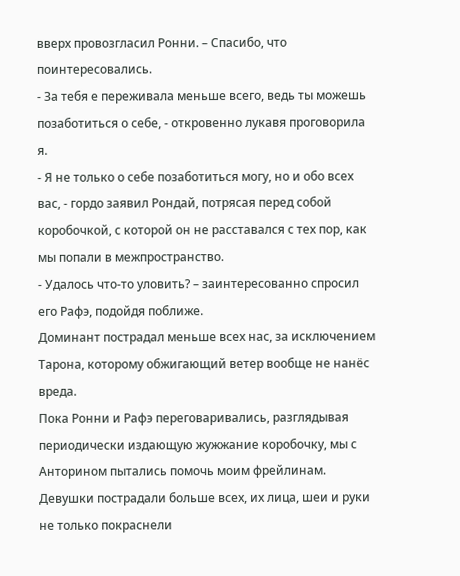вверх провозгласил Ронни. – Спасибо, что поинтересовались.
- За тебя е переживала меньше всего, ведь ты можешь позаботиться о себе, - откровенно лукавя проговорила я.
- Я не только о себе позаботиться могу, но и обо всех вас, - гордо заявил Рондай, потрясая перед собой коробочкой, с которой он не расставался с тех пор, как мы попали в межпространство.
- Удалось что-то уловить? – заинтересованно спросил его Рафэ, подойдя поближе.
Доминант пострадал меньше всех нас, за исключением Тарона, которому обжигающий ветер вообще не нанёс вреда.
Пока Ронни и Рафэ переговаривались, разглядывая периодически издающую жужжание коробочку, мы с Анторином пытались помочь моим фрейлинам. Девушки пострадали больше всех, их лица, шеи и руки не только покраснели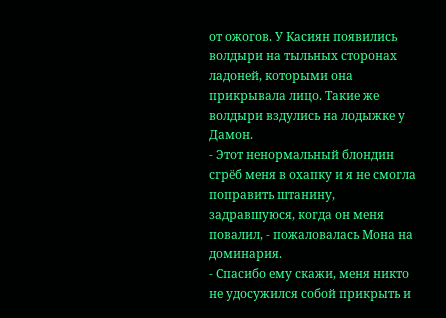от ожогов. У Касиян появились волдыри на тыльных сторонах ладоней, которыми она прикрывала лицо. Такие же волдыри вздулись на лодыжке у Дамон.
- Этот ненормальный блондин сгрёб меня в охапку и я не смогла поправить штанину, задравшуюся, когда он меня повалил, - пожаловалась Мона на доминария.
- Спасибо ему скажи, меня никто не удосужился собой прикрыть и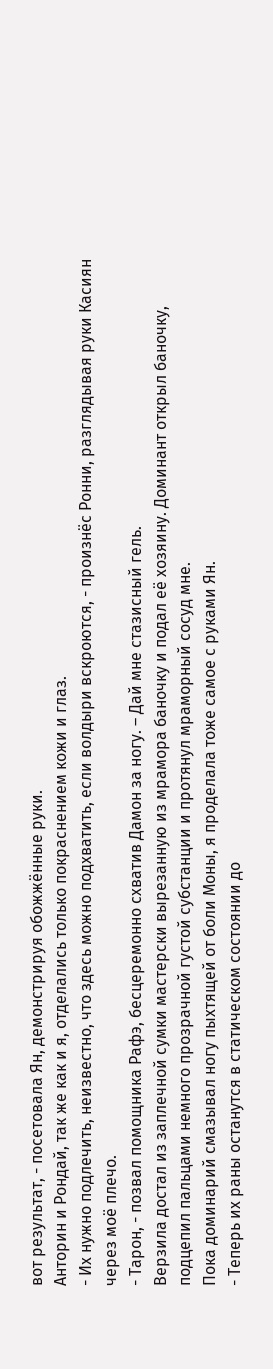вот результат, - посетовала Ян, демонстрируя обожжённые руки.
Анторин и Рондай, так же как и я, отделались только покраснением кожи и глаз.
- Их нужно подлечить, неизвестно, что здесь можно подхватить, если волдыри вскроются, - произнёс Ронни, разглядывая руки Касиян через моё плечо.
- Тарон, - позвал помощника Рафэ, бесцеремонно схватив Дамон за ногу. – Дай мне стазисный гель.
Верзила достал из заплечной сумки мастерски вырезанную из мрамора баночку и подал её хозяину. Доминант открыл баночку, подцепил пальцами немного прозрачной густой субстанции и протянул мраморный сосуд мне.
Пока доминарий смазывал ногу пыхтящей от боли Моны, я проделала тоже самое с руками Ян.
- Теперь их раны останутся в статическом состоянии до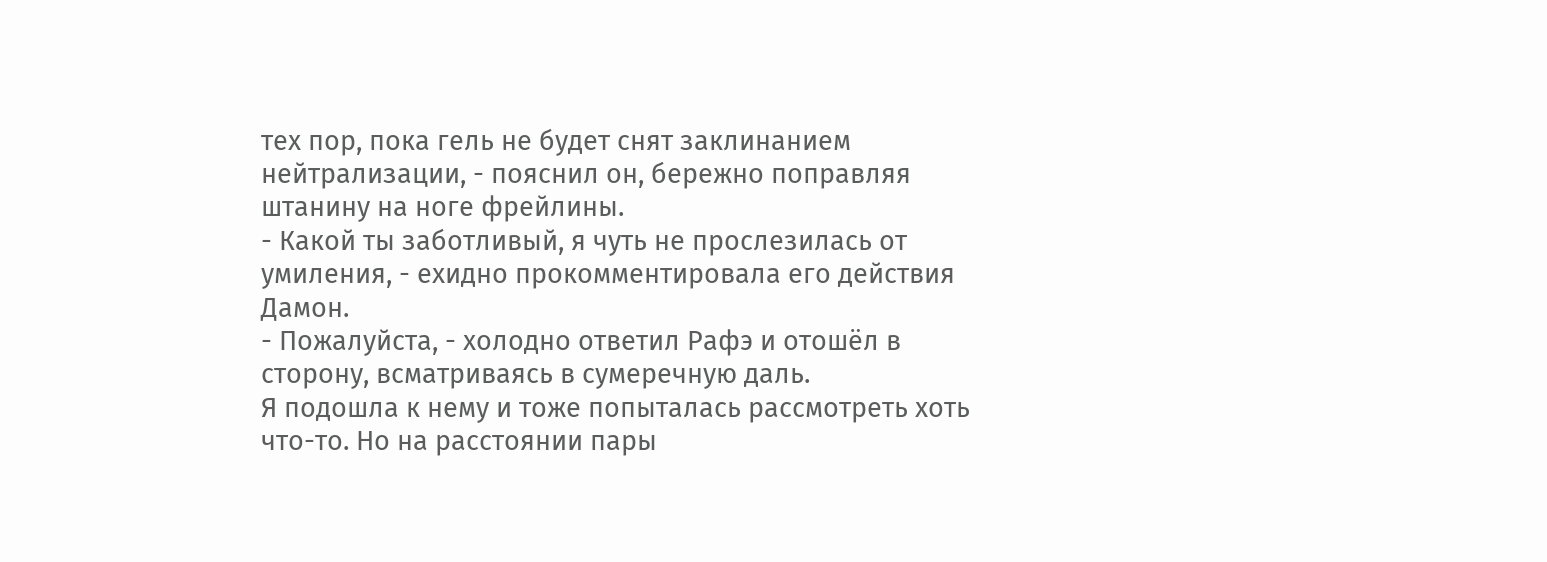тех пор, пока гель не будет снят заклинанием нейтрализации, - пояснил он, бережно поправляя штанину на ноге фрейлины.
- Какой ты заботливый, я чуть не прослезилась от умиления, - ехидно прокомментировала его действия Дамон.
- Пожалуйста, - холодно ответил Рафэ и отошёл в сторону, всматриваясь в сумеречную даль.
Я подошла к нему и тоже попыталась рассмотреть хоть что-то. Но на расстоянии пары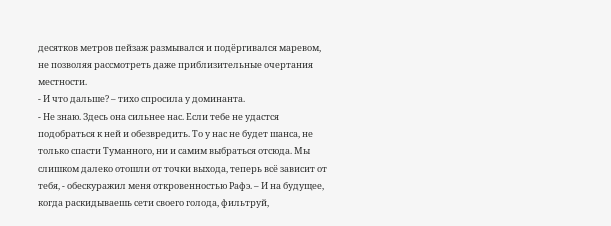десятков метров пейзаж размывался и подёргивался маревом, не позволяя рассмотреть даже приблизительные очертания местности.
- И что дальше? – тихо спросила у доминанта.
- Не знаю. Здесь она сильнее нас. Если тебе не удастся подобраться к ней и обезвредить. То у нас не будет шанса, не только спасти Туманного, ни и самим выбраться отсюда. Мы слишком далеко отошли от точки выхода, теперь всё зависит от тебя, - обескуражил меня откровенностью Рафэ. – И на будущее, когда раскидываешь сети своего голода, фильтруй,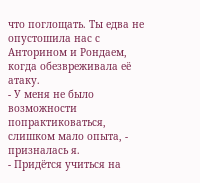что поглощать. Ты едва не опустошила нас с Анторином и Рондаем, когда обезвреживала её атаку.
- У меня не было возможности попрактиковаться, слишком мало опыта, - призналась я.
- Придётся учиться на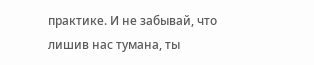практике. И не забывай, что лишив нас тумана, ты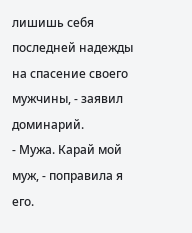лишишь себя последней надежды на спасение своего мужчины, - заявил доминарий.
- Мужа. Карай мой муж, - поправила я его.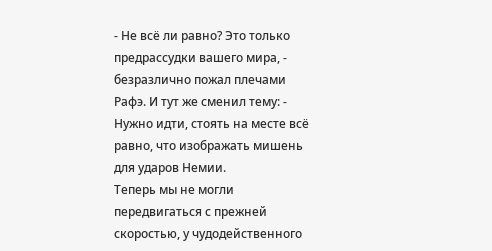- Не всё ли равно? Это только предрассудки вашего мира, - безразлично пожал плечами Рафэ. И тут же сменил тему: - Нужно идти, стоять на месте всё равно, что изображать мишень для ударов Немии.
Теперь мы не могли передвигаться с прежней скоростью, у чудодейственного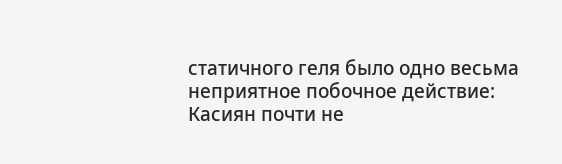статичного геля было одно весьма неприятное побочное действие: Касиян почти не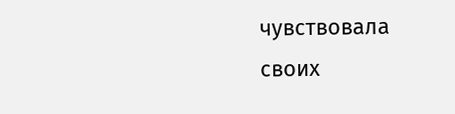чувствовала своих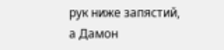рук ниже запястий, а Дамон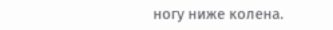ногу ниже колена.